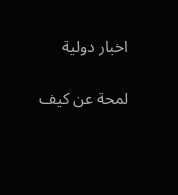اخبار دولية

لمحة عن كيف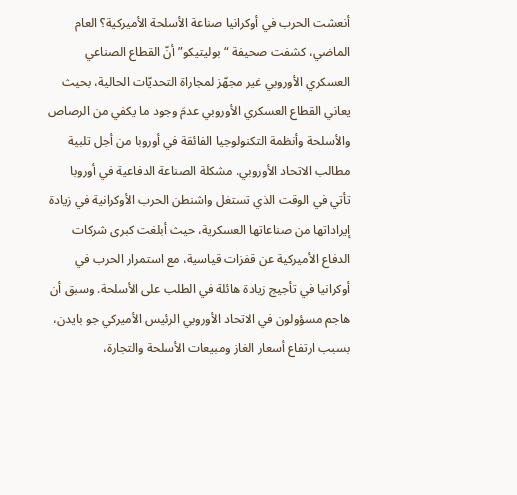أنعشت الحرب في أوكرانيا صناعة الأسلحة الأميركية؟ العام الماضي، كشفت صحيفة “بوليتيكو” أنّ القطاع الصناعي العسكري الأوروبي غير مجهّز لمجاراة التحديّات الحالية، بحيث يعاني القطاع العسكري الأوروبي عدمَ وجود ما يكفي من الرصاص والأسلحة وأنظمة التكنولوجيا الفائقة في أوروبا من أجل تلبية مطالب الاتحاد الأوروبي. مشكلة الصناعة الدفاعية في أوروبا تأتي في الوقت الذي تستغل واشنطن الحرب الأوكرانية في زيادة إيراداتها من صناعاتها العسكرية، حيث أبلغت كبرى شركات الدفاع الأميركية عن قفزات قياسية، مع استمرار الحرب في أوكرانيا في تأجيج زيادة هائلة في الطلب على الأسلحة. وسبق أن هاجم مسؤولون في الاتحاد الأوروبي الرئيس الأميركي جو بايدن، بسبب ارتفاع أسعار الغاز ومبيعات الأسلحة والتجارة،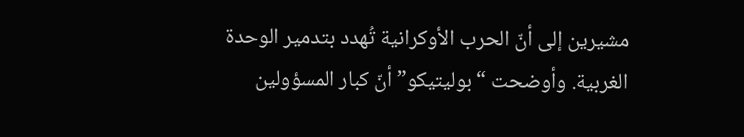مشيرين إلى أنّ الحرب الأوكرانية تُهدد بتدمير الوحدة الغربية. وأوضحت “بوليتيكو” أنّ كبار المسؤولين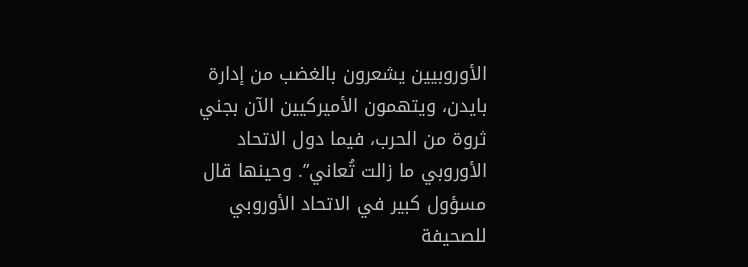الأوروبيين يشعرون بالغضب من إدارة بايدن، ويتهمون الأميركيين الآن بجني ثروة من الحرب، فيما دول الاتحاد الأوروبي ما زالت تُعاني”. وحينها قال مسؤول كبير في الاتحاد الأوروبي للصحيفة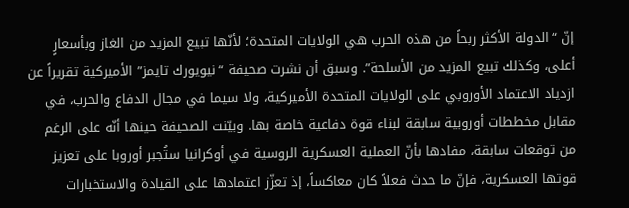إنّ “الدولة الأكثر ربحاً من هذه الحرب هي الولايات المتحدة؛ لأنّها تبيع المزيد من الغاز وبأسعارٍ أعلى، وكذلك تبيع المزيد من الأسلحة”. وسبق أن نشرت صحيفة “نيويورك تايمز” الأميركية تقريراً عن ازدياد الاعتماد الأوروبي على الولايات المتحدة الأميركية، ولا سيما في مجال الدفاع والحرب، في مقابل مخططات أوروبية سابقة لبناء قوة دفاعية خاصة بها. وبيّنت الصحيفة حينها أنّه على الرغم من توقعات سابقة، مفادها بأنّ العملية العسكرية الروسية في أوكرانيا ستُجبر أوروبا على تعزيز قوتها العسكرية، فإنّ ما حدث فعلاً كان معاكساً، إذ تعزّز اعتمادها على القيادة والاستخبارات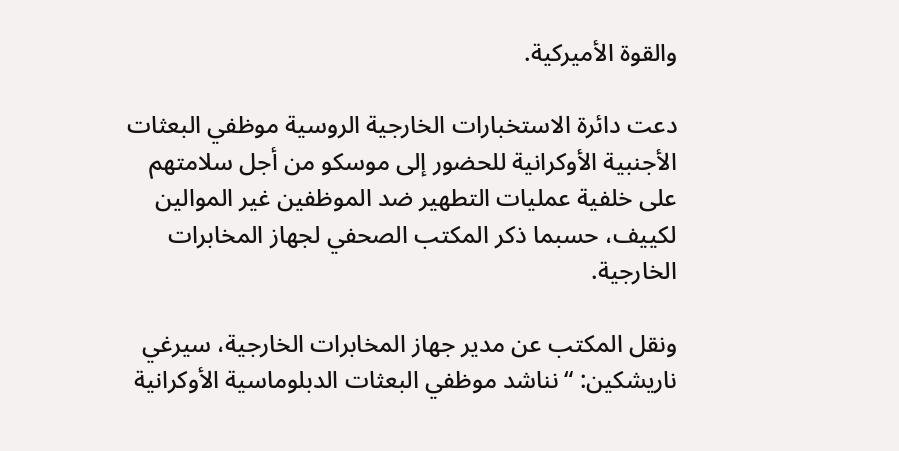والقوة الأميركية.

دعت دائرة الاستخبارات الخارجية الروسية موظفي البعثات الأجنبية الأوكرانية للحضور إلى موسكو من أجل سلامتهم على خلفية عمليات التطهير ضد الموظفين غير الموالين لكييف، حسبما ذكر المكتب الصحفي لجهاز المخابرات الخارجية.

ونقل المكتب عن مدير جهاز المخابرات الخارجية، سيرغي ناريشكين: “نناشد موظفي البعثات الدبلوماسية الأوكرانية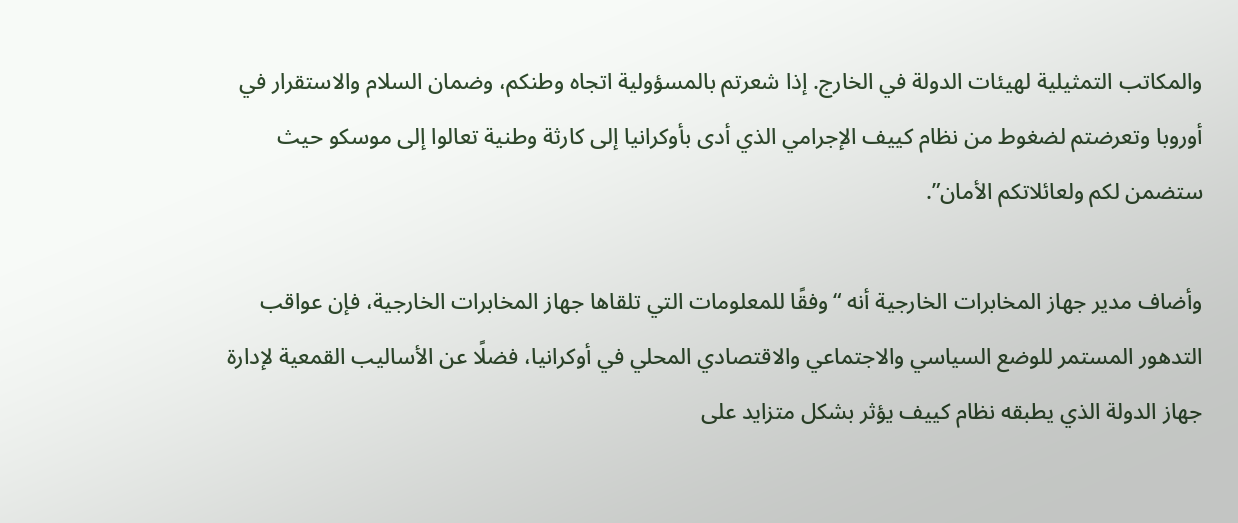والمكاتب التمثيلية لهيئات الدولة في الخارج. إذا شعرتم بالمسؤولية اتجاه وطنكم، وضمان السلام والاستقرار في أوروبا وتعرضتم لضغوط من نظام كييف الإجرامي الذي أدى بأوكرانيا إلى كارثة وطنية تعالوا إلى موسكو حيث ستضمن لكم ولعائلاتكم الأمان”.

وأضاف مدير جهاز المخابرات الخارجية أنه “وفقًا للمعلومات التي تلقاها جهاز المخابرات الخارجية، فإن عواقب التدهور المستمر للوضع السياسي والاجتماعي والاقتصادي المحلي في أوكرانيا، فضلًا عن الأساليب القمعية لإدارة جهاز الدولة الذي يطبقه نظام كييف يؤثر بشكل متزايد على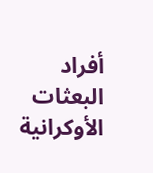أفراد البعثات الأوكرانية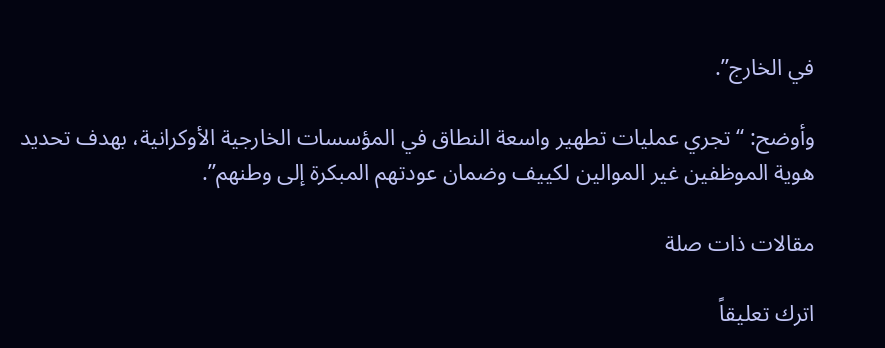في الخارج”.

وأوضح: “تجري عمليات تطهير واسعة النطاق في المؤسسات الخارجية الأوكرانية، بهدف تحديد هوية الموظفين غير الموالين لكييف وضمان عودتهم المبكرة إلى وطنهم”.

مقالات ذات صلة

اترك تعليقاً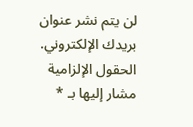لن يتم نشر عنوان بريدك الإلكتروني. الحقول الإلزامية مشار إليها بـ *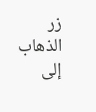زر الذهاب إلى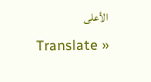الأعلى
Translate »